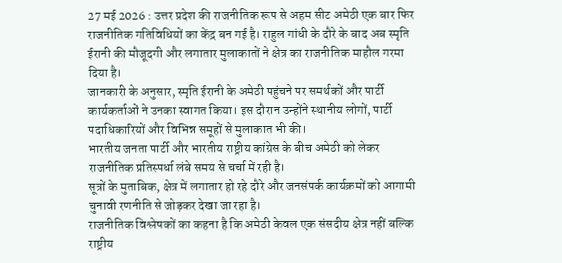27 मई 2026 : उत्तर प्रदेश की राजनीतिक रूप से अहम सीट अमेठी एक बार फिर राजनीतिक गतिविधियों का केंद्र बन गई है। राहुल गांधी के दौरे के बाद अब स्मृति ईरानी की मौजूदगी और लगातार मुलाकातों ने क्षेत्र का राजनीतिक माहौल गरमा दिया है।
जानकारी के अनुसार, स्मृति ईरानी के अमेठी पहुंचने पर समर्थकों और पार्टी कार्यकर्ताओं ने उनका स्वागत किया। इस दौरान उन्होंने स्थानीय लोगों, पार्टी पदाधिकारियों और विभिन्न समूहों से मुलाकात भी की।
भारतीय जनता पार्टी और भारतीय राष्ट्रीय कांग्रेस के बीच अमेठी को लेकर राजनीतिक प्रतिस्पर्धा लंबे समय से चर्चा में रही है।
सूत्रों के मुताबिक, क्षेत्र में लगातार हो रहे दौरे और जनसंपर्क कार्यक्रमों को आगामी चुनावी रणनीति से जोड़कर देखा जा रहा है।
राजनीतिक विश्लेषकों का कहना है कि अमेठी केवल एक संसदीय क्षेत्र नहीं बल्कि राष्ट्रीय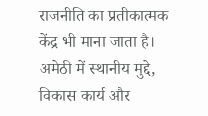राजनीति का प्रतीकात्मक केंद्र भी माना जाता है।
अमेठी में स्थानीय मुद्दे, विकास कार्य और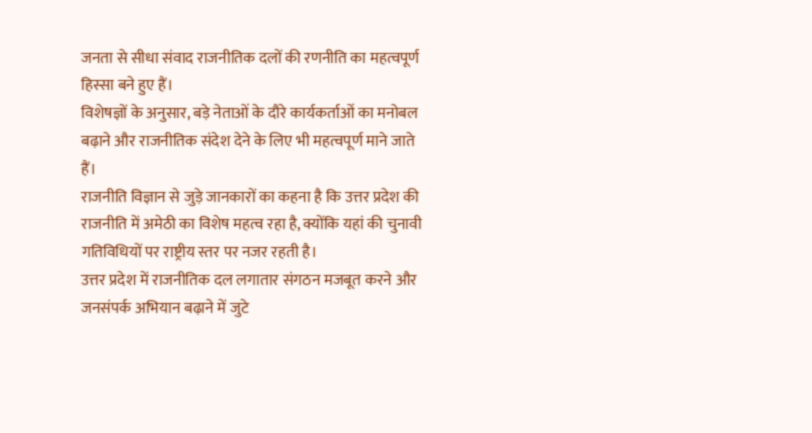जनता से सीधा संवाद राजनीतिक दलों की रणनीति का महत्वपूर्ण हिस्सा बने हुए हैं।
विशेषज्ञों के अनुसार, बड़े नेताओं के दौरे कार्यकर्ताओं का मनोबल बढ़ाने और राजनीतिक संदेश देने के लिए भी महत्वपूर्ण माने जाते हैं।
राजनीति विज्ञान से जुड़े जानकारों का कहना है कि उत्तर प्रदेश की राजनीति में अमेठी का विशेष महत्व रहा है, क्योंकि यहां की चुनावी गतिविधियों पर राष्ट्रीय स्तर पर नजर रहती है।
उत्तर प्रदेश में राजनीतिक दल लगातार संगठन मजबूत करने और जनसंपर्क अभियान बढ़ाने में जुटे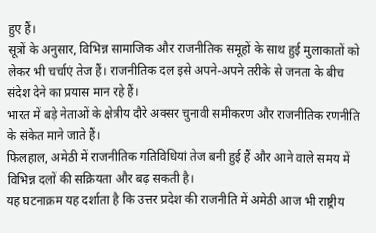हुए हैं।
सूत्रों के अनुसार, विभिन्न सामाजिक और राजनीतिक समूहों के साथ हुई मुलाकातों को लेकर भी चर्चाएं तेज हैं। राजनीतिक दल इसे अपने-अपने तरीके से जनता के बीच संदेश देने का प्रयास मान रहे हैं।
भारत में बड़े नेताओं के क्षेत्रीय दौरे अक्सर चुनावी समीकरण और राजनीतिक रणनीति के संकेत माने जाते हैं।
फिलहाल, अमेठी में राजनीतिक गतिविधियां तेज बनी हुई हैं और आने वाले समय में विभिन्न दलों की सक्रियता और बढ़ सकती है।
यह घटनाक्रम यह दर्शाता है कि उत्तर प्रदेश की राजनीति में अमेठी आज भी राष्ट्रीय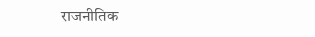राजनीतिक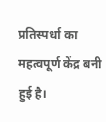प्रतिस्पर्धा का महत्वपूर्ण केंद्र बनी हुई है।